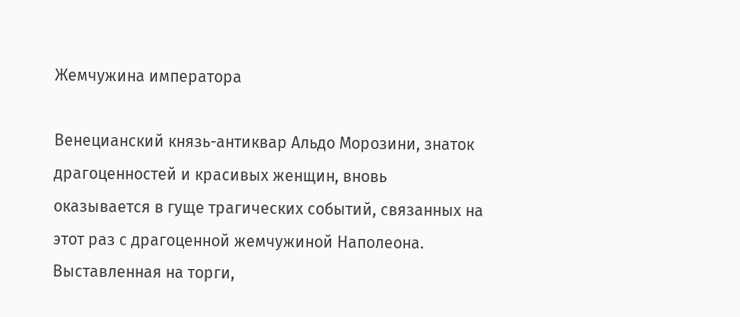Жемчужина императора

Венецианский князь-антиквар Альдо Морозини, знаток драгоценностей и красивых женщин, вновь оказывается в гуще трагических событий, связанных на этот раз с драгоценной жемчужиной Наполеона. Выставленная на торги,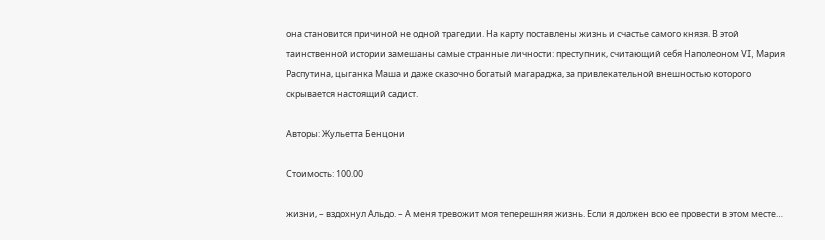она становится причиной не одной трагедии. На карту поставлены жизнь и счастье самого князя. В этой таинственной истории замешаны самые странные личности: преступник, считающий себя Наполеоном VI, Мария Распутина, цыганка Маша и даже сказочно богатый магараджа, за привлекательной внешностью которого скрывается настоящий садист.

Авторы: Жульетта Бенцони

Стоимость: 100.00

жизни, – вздохнул Альдо. – А меня тревожит моя теперешняя жизнь. Если я должен всю ее провести в этом месте…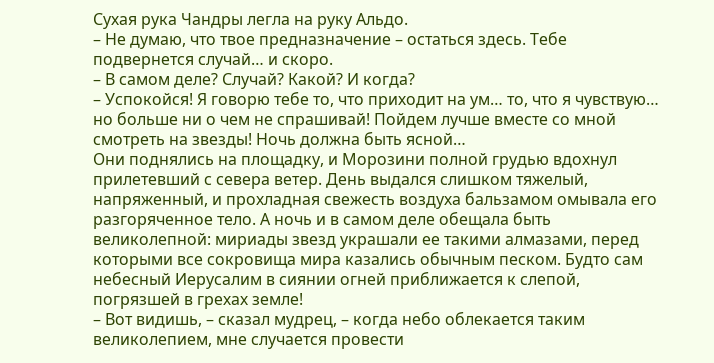Сухая рука Чандры легла на руку Альдо.
– Не думаю, что твое предназначение – остаться здесь. Тебе подвернется случай… и скоро.
– В самом деле? Случай? Какой? И когда?
– Успокойся! Я говорю тебе то, что приходит на ум… то, что я чувствую… но больше ни о чем не спрашивай! Пойдем лучше вместе со мной смотреть на звезды! Ночь должна быть ясной…
Они поднялись на площадку, и Морозини полной грудью вдохнул прилетевший с севера ветер. День выдался слишком тяжелый, напряженный, и прохладная свежесть воздуха бальзамом омывала его разгоряченное тело. А ночь и в самом деле обещала быть великолепной: мириады звезд украшали ее такими алмазами, перед которыми все сокровища мира казались обычным песком. Будто сам небесный Иерусалим в сиянии огней приближается к слепой, погрязшей в грехах земле!
– Вот видишь, – сказал мудрец, – когда небо облекается таким великолепием, мне случается провести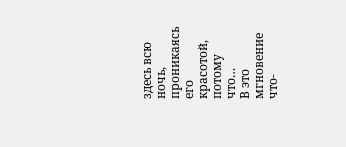здесь всю ночь, проникаясь его красотой, потому что…
В это мгновение что-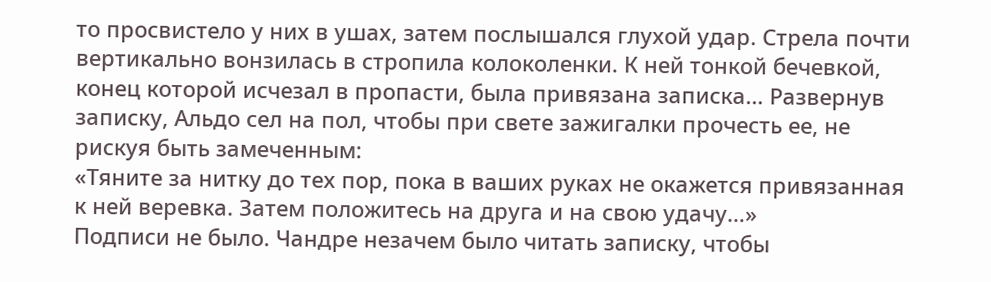то просвистело у них в ушах, затем послышался глухой удар. Стрела почти вертикально вонзилась в стропила колоколенки. К ней тонкой бечевкой, конец которой исчезал в пропасти, была привязана записка… Развернув записку, Альдо сел на пол, чтобы при свете зажигалки прочесть ее, не рискуя быть замеченным:
«Тяните за нитку до тех пор, пока в ваших руках не окажется привязанная к ней веревка. Затем положитесь на друга и на свою удачу…»
Подписи не было. Чандре незачем было читать записку, чтобы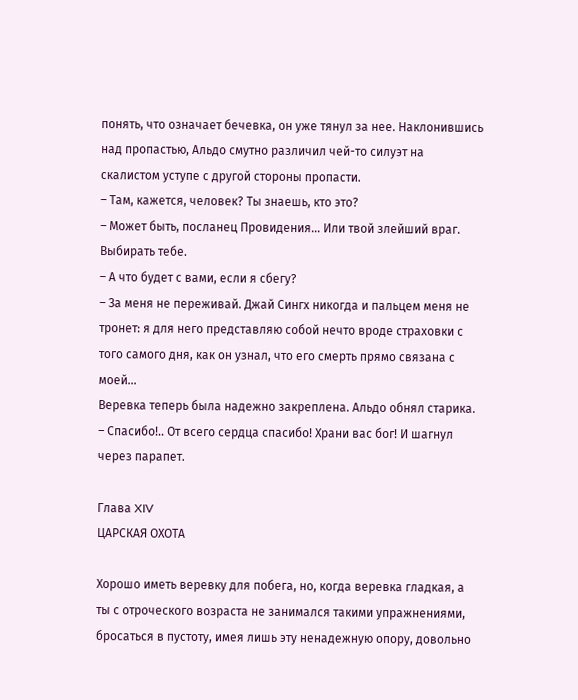понять, что означает бечевка, он уже тянул за нее. Наклонившись над пропастью, Альдо смутно различил чей-то силуэт на скалистом уступе с другой стороны пропасти.
– Там, кажется, человек? Ты знаешь, кто это?
– Может быть, посланец Провидения… Или твой злейший враг. Выбирать тебе.
– А что будет с вами, если я сбегу?
– За меня не переживай. Джай Сингх никогда и пальцем меня не тронет: я для него представляю собой нечто вроде страховки с того самого дня, как он узнал, что его смерть прямо связана с моей…
Веревка теперь была надежно закреплена. Альдо обнял старика.
– Спасибо!.. От всего сердца спасибо! Храни вас бог! И шагнул через парапет.

Глава XIV
ЦАРСКАЯ ОХОТА

Хорошо иметь веревку для побега, но, когда веревка гладкая, а ты с отроческого возраста не занимался такими упражнениями, бросаться в пустоту, имея лишь эту ненадежную опору, довольно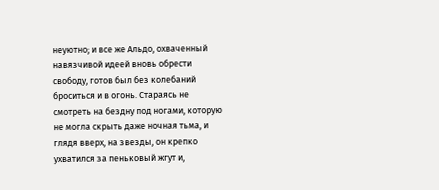неуютно; и все же Альдо, охваченный навязчивой идеей вновь обрести свободу, готов был без колебаний броситься и в огонь. Стараясь не смотреть на бездну под ногами, которую не могла скрыть даже ночная тьма, и глядя вверх, на звезды, он крепко ухватился за пеньковый жгут и,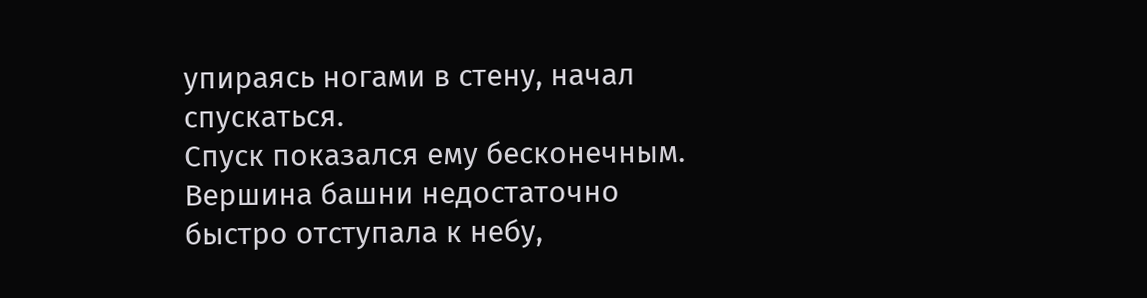упираясь ногами в стену, начал спускаться.
Спуск показался ему бесконечным. Вершина башни недостаточно быстро отступала к небу,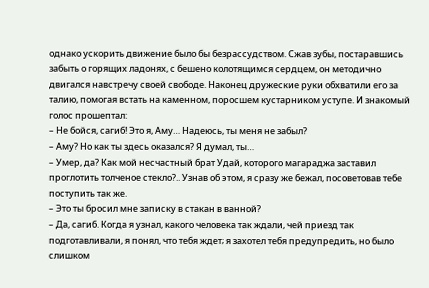однако ускорить движение было бы безрассудством. Сжав зубы, постаравшись забыть о горящих ладонях, с бешено колотящимся сердцем, он методично двигался навстречу своей свободе. Наконец дружеские руки обхватили его за талию, помогая встать на каменном, поросшем кустарником уступе. И знакомый голос прошептал:
– Не бойся, сагиб! Это я, Аму… Надеюсь, ты меня не забыл?
– Аму? Но как ты здесь оказался? Я думал, ты…
– Умер, да? Как мой несчастный брат Удай, которого магараджа заставил проглотить толченое стекло?.. Узнав об этом, я сразу же бежал, посоветовав тебе поступить так же.
– Это ты бросил мне записку в стакан в ванной?
– Да, сагиб. Когда я узнал, какого человека так ждали, чей приезд так подготавливали, я понял, что тебя ждет; я захотел тебя предупредить, но было слишком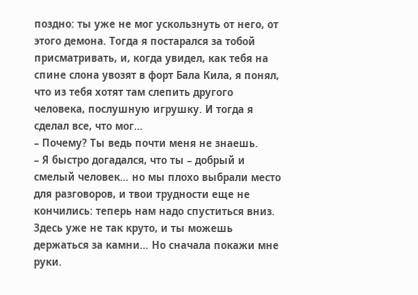поздно: ты уже не мог ускользнуть от него, от этого демона. Тогда я постарался за тобой присматривать, и, когда увидел, как тебя на спине слона увозят в форт Бала Кила, я понял, что из тебя хотят там слепить другого человека, послушную игрушку. И тогда я сделал все, что мог…
– Почему? Ты ведь почти меня не знаешь.
– Я быстро догадался, что ты – добрый и смелый человек… но мы плохо выбрали место для разговоров, и твои трудности еще не кончились: теперь нам надо спуститься вниз. Здесь уже не так круто, и ты можешь держаться за камни… Но сначала покажи мне руки.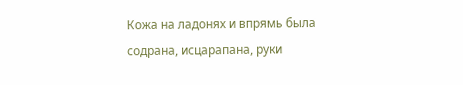Кожа на ладонях и впрямь была содрана, исцарапана, руки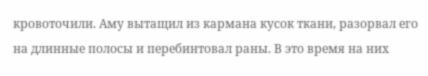кровоточили. Аму вытащил из кармана кусок ткани, разорвал его на длинные полосы и перебинтовал раны. В это время на них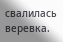свалилась веревка.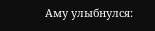Аму улыбнулся: